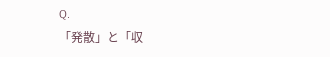Q.
「発散」と「収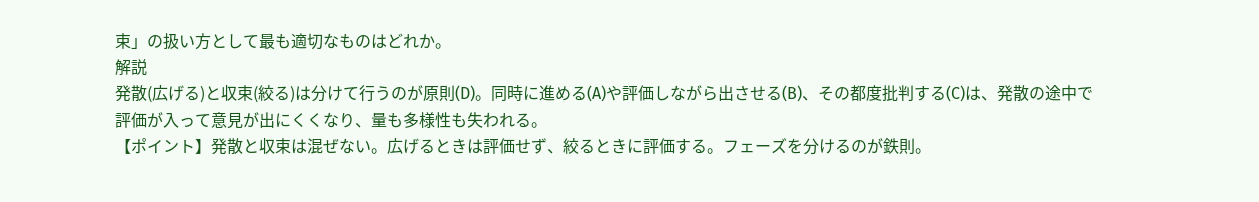束」の扱い方として最も適切なものはどれか。
解説
発散(広げる)と収束(絞る)は分けて行うのが原則(D)。同時に進める(A)や評価しながら出させる(B)、その都度批判する(C)は、発散の途中で評価が入って意見が出にくくなり、量も多様性も失われる。
【ポイント】発散と収束は混ぜない。広げるときは評価せず、絞るときに評価する。フェーズを分けるのが鉄則。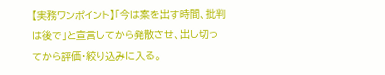【実務ワンポイント】「今は案を出す時間、批判は後で」と宣言してから発散させ、出し切ってから評価・絞り込みに入る。